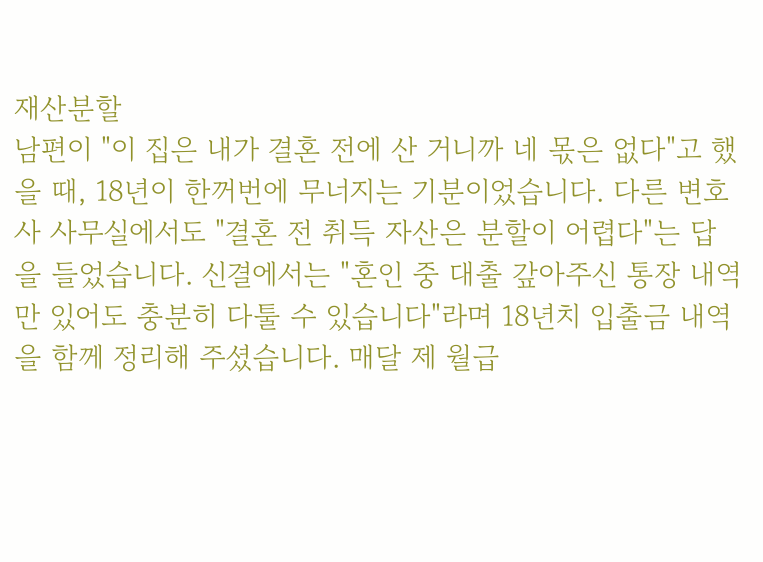재산분할
남편이 "이 집은 내가 결혼 전에 산 거니까 네 몫은 없다"고 했을 때, 18년이 한꺼번에 무너지는 기분이었습니다. 다른 변호사 사무실에서도 "결혼 전 취득 자산은 분할이 어렵다"는 답을 들었습니다. 신결에서는 "혼인 중 대출 갚아주신 통장 내역만 있어도 충분히 다툴 수 있습니다"라며 18년치 입출금 내역을 함께 정리해 주셨습니다. 매달 제 월급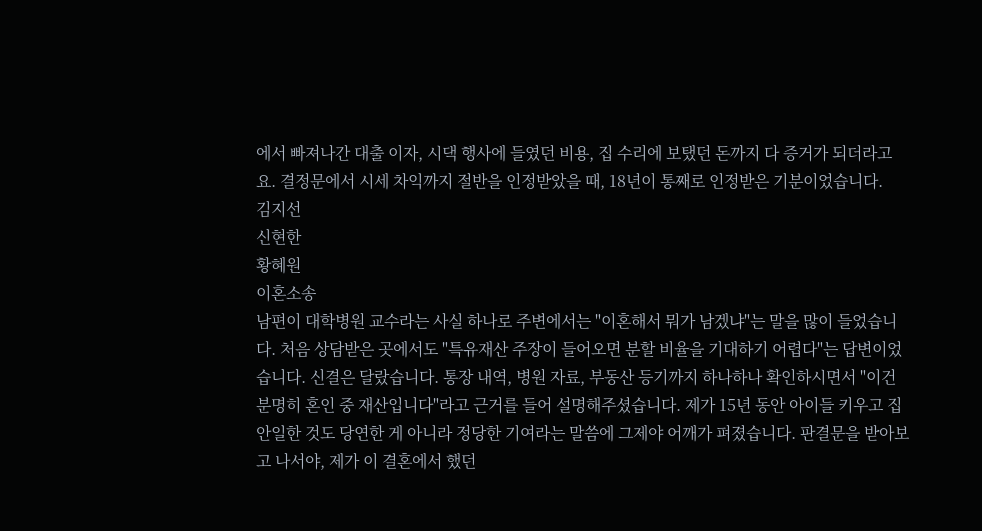에서 빠져나간 대출 이자, 시댁 행사에 들였던 비용, 집 수리에 보탰던 돈까지 다 증거가 되더라고요. 결정문에서 시세 차익까지 절반을 인정받았을 때, 18년이 통째로 인정받은 기분이었습니다.
김지선
신현한
황혜원
이혼소송
남편이 대학병원 교수라는 사실 하나로 주변에서는 "이혼해서 뭐가 남겠냐"는 말을 많이 들었습니다. 처음 상담받은 곳에서도 "특유재산 주장이 들어오면 분할 비율을 기대하기 어렵다"는 답변이었습니다. 신결은 달랐습니다. 통장 내역, 병원 자료, 부동산 등기까지 하나하나 확인하시면서 "이건 분명히 혼인 중 재산입니다"라고 근거를 들어 설명해주셨습니다. 제가 15년 동안 아이들 키우고 집안일한 것도 당연한 게 아니라 정당한 기여라는 말씀에 그제야 어깨가 펴졌습니다. 판결문을 받아보고 나서야, 제가 이 결혼에서 했던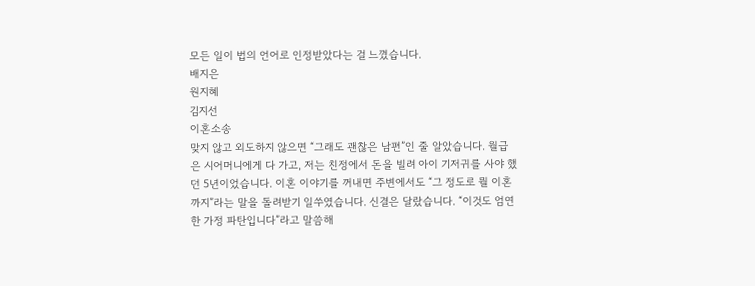모든 일이 법의 언어로 인정받았다는 걸 느꼈습니다.
배지은
원지혜
김지선
이혼소송
맞지 않고 외도하지 않으면 “그래도 괜찮은 남편”인 줄 알았습니다. 월급은 시어머니에게 다 가고, 저는 친정에서 돈을 빌려 아이 기저귀를 사야 했던 5년이었습니다. 이혼 이야기를 꺼내면 주변에서도 “그 정도로 뭘 이혼까지”라는 말을 돌려받기 일쑤였습니다. 신결은 달랐습니다. “이것도 엄연한 가정 파탄입니다”라고 말씀해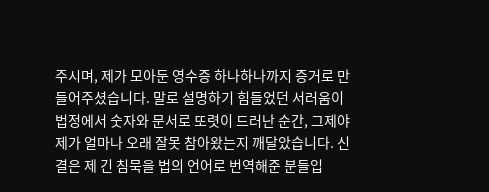주시며, 제가 모아둔 영수증 하나하나까지 증거로 만들어주셨습니다. 말로 설명하기 힘들었던 서러움이 법정에서 숫자와 문서로 또렷이 드러난 순간, 그제야 제가 얼마나 오래 잘못 참아왔는지 깨달았습니다. 신결은 제 긴 침묵을 법의 언어로 번역해준 분들입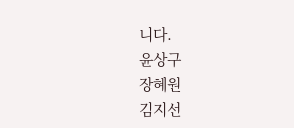니다.
윤상구
장혜원
김지선